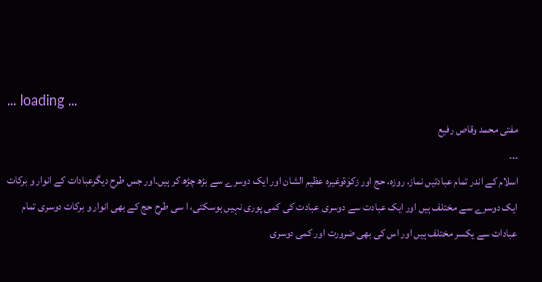... loading ...
مفتی محمد وقاص رفیع
۔۔۔
اسلام کے اندر تمام عبادتیں نماز، روزہ، حج اور زکوٰۃوغیرہ عظیم الشان اور ایک دوسرے سے بڑھ چڑھ کر ہیں۔اور جس طرح دیگرعبادات کے انوار و برکات ایک دوسرے سے مختلف ہیں اور ایک عبادت سے دوسری عبادت کی کمی پوری نہیں ہوسکتی، ا سی طرح حج کے بھی انوار و برکات دوسری تمام عبادات سے یکسر مختلف ہیں اور اس کی بھی ضرورت اور کمی دوسری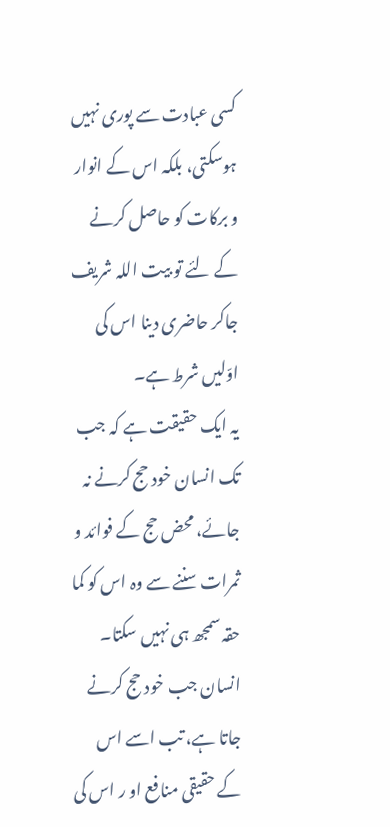کسی عبادت سے پوری نہیں ہوسکتی، بلکہ اس کے انوار و برکات کو حاصل کرنے کے لئے تو بیت اللہ شریف جاکر حاضری دینا اس کی اوّلیں شرط ہے۔
یہ ایک حقیقت ہے کہ جب تک انسان خود حج کرنے نہ جائے، محض حج کے فوائد و ثمرات سننے سے وہ اس کو کما حقہ سمجھ ہی نہیں سکتا۔ انسان جب خود حج کرنے جاتا ہے، تب اسے اس کے حقیقی منافع او ر اس کی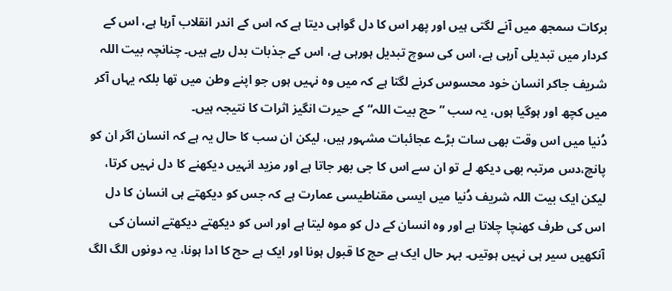برکات سمجھ میں آنے لگتی ہیں اور پھر اس کا دل گواہی دیتا ہے کہ اس کے اندر انقلاب آرہا ہے، اس کے کردار میں تبدیلی آرہی ہے، اس کی سوچ تبدیل ہورہی ہے، اس کے جذبات بدل رہے ہیں۔ چنانچہ بیت اللہ شریف جاکر انسان خود محسوس کرنے لگتا ہے کہ میں وہ نہیں ہوں جو اپنے وطن میں تھا بلکہ یہاں آکر میں کچھ اور ہوگیا ہوں، یہ سب ”حج بیت اللہ“ کے حیرت انگیز اثرات کا نتیجہ ہیں۔
دُنیا میں اس وقت بھی سات بڑے عجائبات مشہور ہیں، لیکن ان سب کا حال یہ ہے کہ انسان اگر ان کو پانچ،دس مرتبہ بھی دیکھ لے تو ان سے اس کا جی بھر جاتا ہے اور مزید انہیں دیکھنے کا دل نہیں کرتا، لیکن ایک بیت اللہ شریف دُنیا میں ایسی مقناطیسی عمارت ہے کہ جس کو دیکھتے ہی انسان کا دل اس کی طرف کھنچا چلاتا ہے اور وہ انسان کے دل کو موہ لیتا ہے اور اس کو دیکھتے دیکھتے انسان کی آنکھیں سیر ہی نہیں ہوتیں۔ بہر حال ایک ہے حج کا قبول ہونا اور ایک ہے حج کا ادا ہونا، یہ دونوں الگ الگ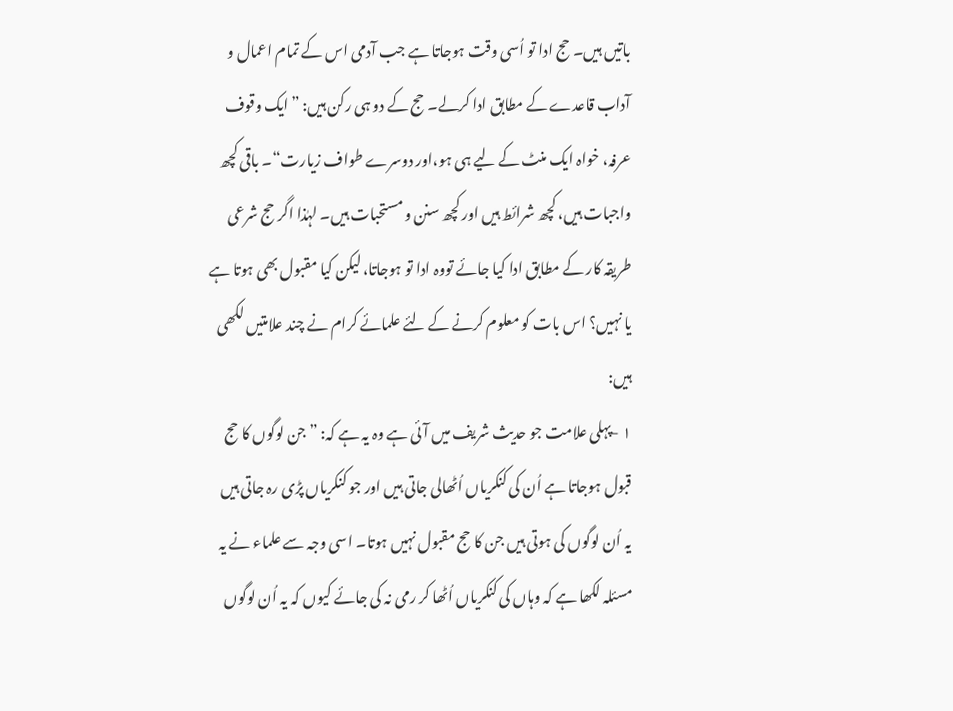باتیں ہیں۔ حج ادا تو اُسی وقت ہوجاتا ہے جب آدمی اس کے تمام اعمال و آداب قاعدے کے مطابق ادا کرلے۔ حج کے دو ہی رکن ہیں: ”ایک وقوف عرفہ، خواہ ایک منٹ کے لیے ہی ہو،اور دوسرے طواف زیارت“۔ باقی کچھ واجبات ہیں، کچھ شرائط ہیں اور کچھ سنن و مستحبات ہیں۔ لہٰذا اگر حج شرعی طریقہ کار کے مطابق ادا کیا جائے تووہ ادا تو ہوجاتا، لیکن کیا مقبول بھی ہوتا ہے یا نہیں؟ اس بات کو معلوم کرنے کے لئے علمائے کرام نے چند علامتیں لکھی ہیں:
۱ -پہلی علامت جو حدیث شریف میں آئی ہے وہ یہ ہے کہ: ”جن لوگوں کا حج قبول ہوجاتا ہے اُن کی کنکریاں اُٹھالی جاتی ہیں اور جو کنکریاں پڑی رہ جاتی ہیں یہ اُن لوگوں کی ہوتی ہیں جن کا حج مقبول نہیں ہوتا۔ اسی وجہ سے علماء نے یہ مسئلہ لکھا ہے کہ وہاں کی کنکریاں اُٹھا کر رمی نہ کی جائے کیوں کہ یہ اُن لوگوں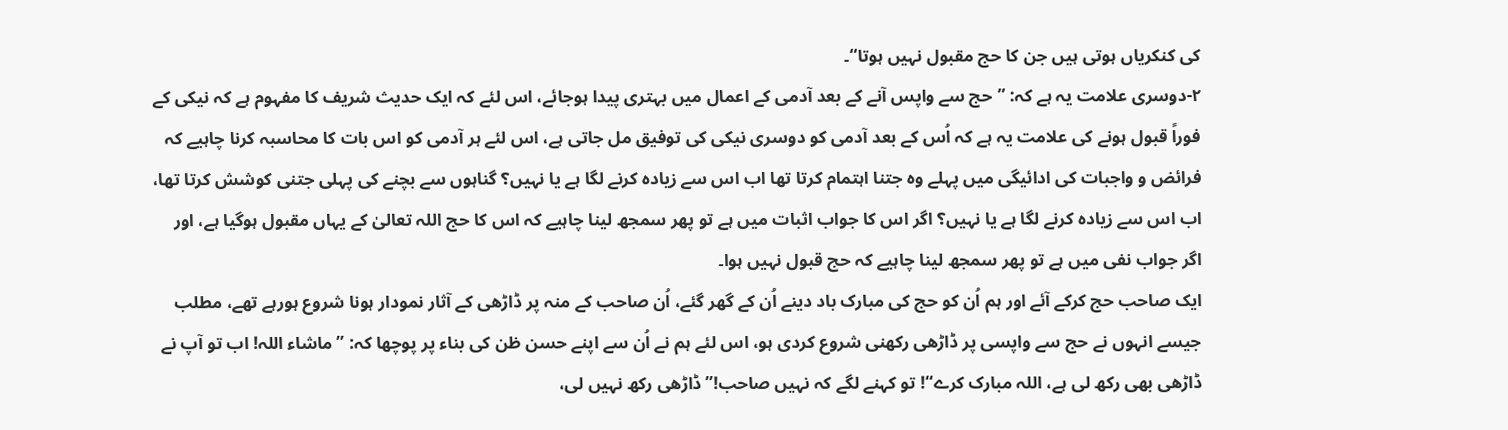کی کنکریاں ہوتی ہیں جن کا حج مقبول نہیں ہوتا“۔
۲-دوسری علامت یہ ہے کہ: ”حج سے واپس آنے کے بعد آدمی کے اعمال میں بہتری پیدا ہوجائے، اس لئے کہ ایک حدیث شریف کا مفہوم ہے کہ نیکی کے فوراً قبول ہونے کی علامت یہ ہے کہ اُس کے بعد آدمی کو دوسری نیکی کی توفیق مل جاتی ہے، اس لئے ہر آدمی کو اس بات کا محاسبہ کرنا چاہیے کہ فرائض و واجبات کی ادائیگی میں پہلے وہ جتنا اہتمام کرتا تھا اب اس سے زیادہ کرنے لگا ہے یا نہیں؟ گناہوں سے بچنے کی پہلی جتنی کوشش کرتا تھا، اب اس سے زیادہ کرنے لگا ہے یا نہیں؟ اگر اس کا جواب اثبات میں ہے تو پھر سمجھ لینا چاہیے کہ اس کا حج اللہ تعالیٰ کے یہاں مقبول ہوگیا ہے، اور اگر جواب نفی میں ہے تو پھر سمجھ لینا چاہیے کہ حج قبول نہیں ہوا۔
ایک صاحب حج کرکے آئے اور ہم اُن کو حج کی مبارک باد دینے اُن کے گھر گئے، اُن صاحب کے منہ پر ڈاڑھی کے آثار نمودار ہونا شروع ہورہے تھے، مطلب جیسے انہوں نے حج سے واپسی پر ڈاڑھی رکھنی شروع کردی ہو، اس لئے ہم نے اُن سے اپنے حسن ظن کی بناء پر پوچھا کہ: ”ماشاء اللہ! اب تو آپ نے ڈاڑھی بھی رکھ لی ہے، اللہ مبارک کرے“! تو کہنے لگے کہ نہیں صاحب!”ڈاڑھی رکھ نہیں لی،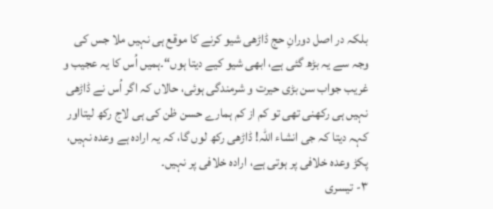بلکہ در اصل دورانِ حج ڈاڑھی شیو کرنے کا موقع ہی نہیں ملا جس کی وجہ سے یہ بڑھ گئی ہے، ابھی شیو کیے دیتا ہوں“۔ہمیں اُس کا یہ عجیب و غریب جواب سن بڑی حیرت و شرمندگی ہوئی، حالاں کہ اگر اُس نے ڈاڑھی نہیں ہی رکھنی تھی تو کم از کم ہمارے حسن ظن کی ہی لاج رکھ لیتااور کہہ دیتا کہ جی انشاء اللہ! ڈاڑھی رکھ لوں گا، کہ یہ ارادہ ہے وعدہ نہیں، پکڑ وعدہ خلافی پر ہوتی ہے، ارادہ خلافی پر نہیں۔
۳- تیسری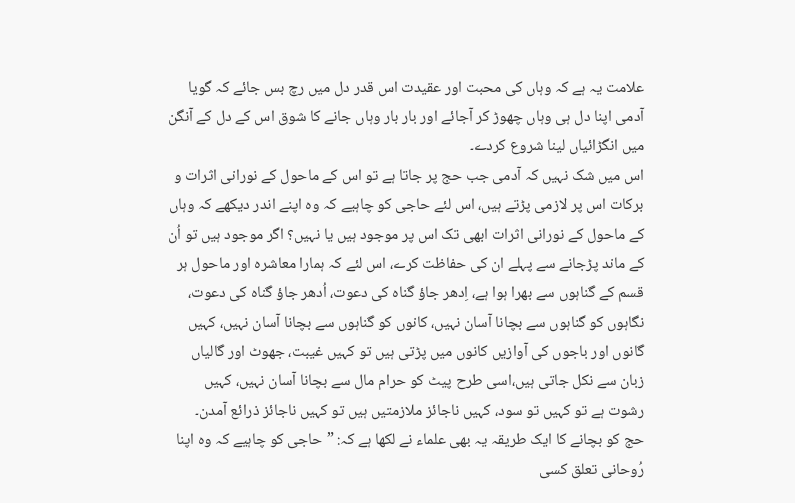علامت یہ ہے کہ وہاں کی محبت اور عقیدت اس قدر دل میں رچ بس جائے کہ گویا آدمی اپنا دل ہی وہاں چھوڑ کر آجائے اور بار بار وہاں جانے کا شوق اس کے دل کے آنگن میں انگڑائیاں لینا شروع کردے۔
اس میں شک نہیں کہ آدمی جب حج پر جاتا ہے تو اس کے ماحول کے نورانی اثرات و برکات اس پر لازمی پڑتے ہیں، اس لئے حاجی کو چاہیے کہ وہ اپنے اندر دیکھے کہ وہاں کے ماحول کے نورانی اثرات ابھی تک اس پر موجود ہیں یا نہیں؟ اگر موجود ہیں تو اُن کے ماند پڑجانے سے پہلے ان کی حفاظت کرے، اس لئے کہ ہمارا معاشرہ اور ماحول ہر قسم کے گناہوں سے بھرا ہوا ہے، اِدھر جاؤ گناہ کی دعوت، اُدھر جاؤ گناہ کی دعوت، نگاہوں کو گناہوں سے بچانا آسان نہیں، کانوں کو گناہوں سے بچانا آسان نہیں، کہیں گانوں اور باجوں کی آوازیں کانوں میں پڑتی ہیں تو کہیں غیبت، جھوٹ اور گالیاں زبان سے نکل جاتی ہیں،اسی طرح پیٹ کو حرام مال سے بچانا آسان نہیں، کہیں رشوت ہے تو کہیں تو سود، کہیں ناجائز ملازمتیں ہیں تو کہیں ناجائز ذرائع آمدن۔
حج کو بچانے کا ایک طریقہ یہ بھی علماء نے لکھا ہے کہ: ”حاجی کو چاہیے کہ وہ اپنا رُوحانی تعلق کسی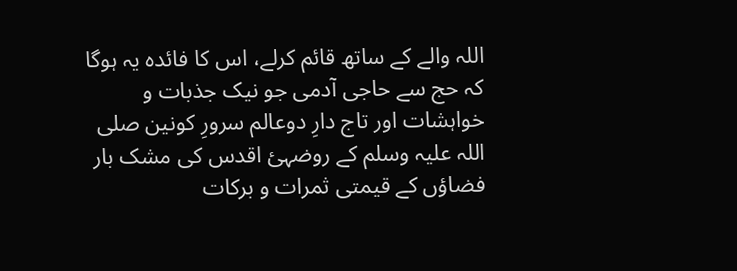اللہ والے کے ساتھ قائم کرلے، اس کا فائدہ یہ ہوگا کہ حج سے حاجی آدمی جو نیک جذبات و خواہشات اور تاج دارِ دوعالم سرورِ کونین صلی اللہ علیہ وسلم کے روضہئ اقدس کی مشک بار فضاؤں کے قیمتی ثمرات و برکات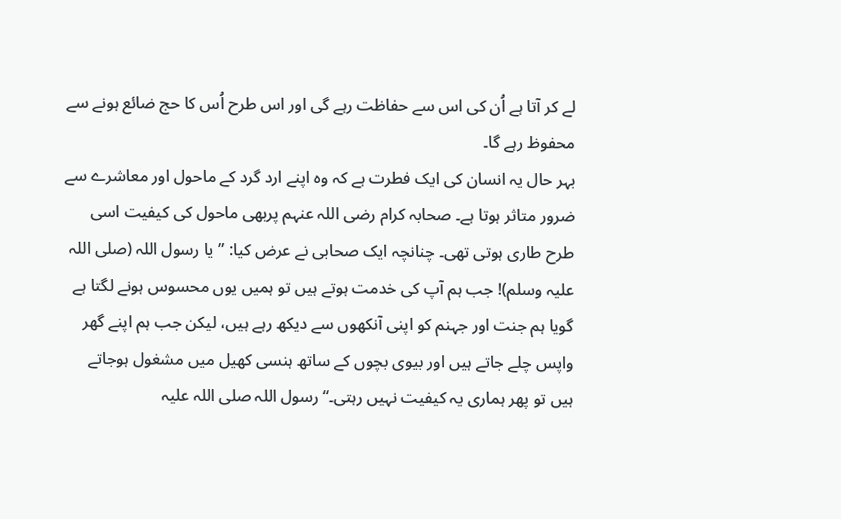لے کر آتا ہے اُن کی اس سے حفاظت رہے گی اور اس طرح اُس کا حج ضائع ہونے سے محفوظ رہے گا۔
بہر حال یہ انسان کی ایک فطرت ہے کہ وہ اپنے ارد گرد کے ماحول اور معاشرے سے ضرور متاثر ہوتا ہے۔ صحابہ کرام رضی اللہ عنہم پربھی ماحول کی کیفیت اسی طرح طاری ہوتی تھی۔ چنانچہ ایک صحابی نے عرض کیا: ”یا رسول اللہ (صلی اللہ علیہ وسلم)! جب ہم آپ کی خدمت ہوتے ہیں تو ہمیں یوں محسوس ہونے لگتا ہے گویا ہم جنت اور جہنم کو اپنی آنکھوں سے دیکھ رہے ہیں، لیکن جب ہم اپنے گھر واپس چلے جاتے ہیں اور بیوی بچوں کے ساتھ ہنسی کھیل میں مشغول ہوجاتے ہیں تو پھر ہماری یہ کیفیت نہیں رہتی۔“ رسول اللہ صلی اللہ علیہ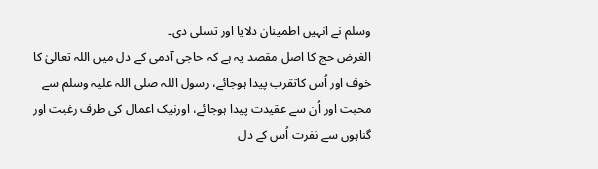وسلم نے انہیں اطمینان دلایا اور تسلی دی۔
الغرض حج کا اصل مقصد یہ ہے کہ حاجی آدمی کے دل میں اللہ تعالیٰ کا خوف اور اُس کاتقرب پیدا ہوجائے، رسول اللہ صلی اللہ علیہ وسلم سے محبت اور اُن سے عقیدت پیدا ہوجائے، اورنیک اعمال کی طرف رغبت اور گناہوں سے نفرت اُس کے دل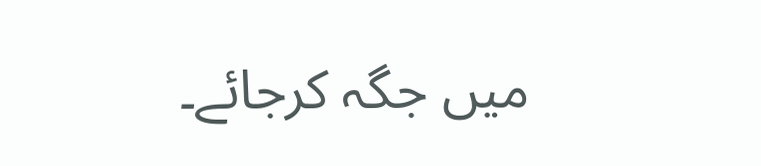میں جگہ کرجائے۔